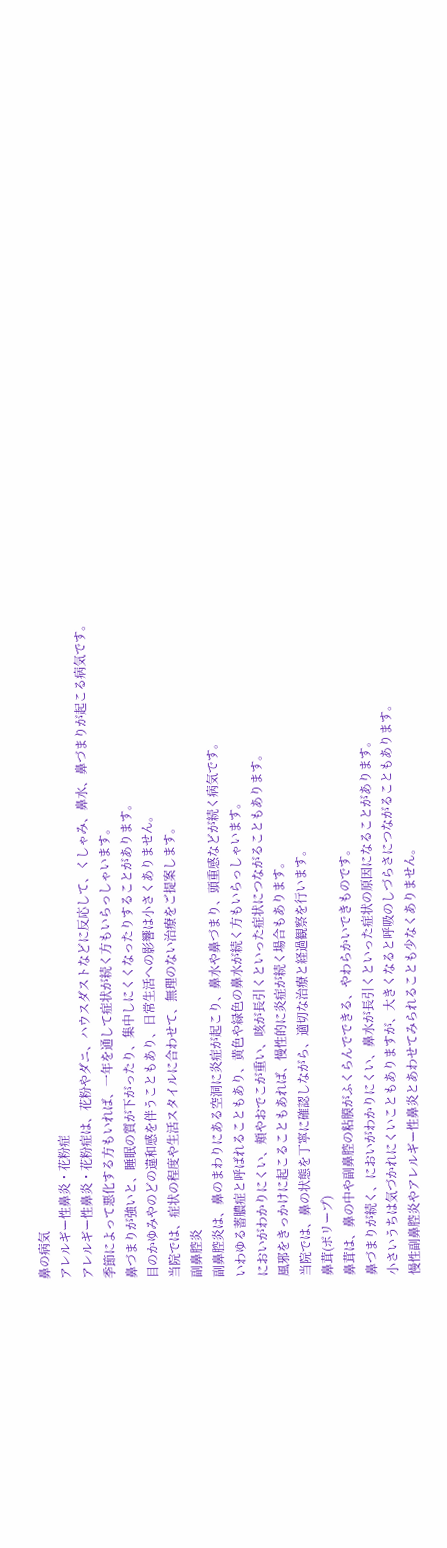鼻の病気
アレルギー性鼻炎・花粉症
アレルギー性鼻炎・花粉症は、花粉やダニ、ハウスダストなどに反応して、くしゃみ、鼻水、鼻づまりが起こる病気です。
季節によって悪化する方もいれば、一年を通して症状が続く方もいらっしゃいます。
鼻づまりが強いと、睡眠の質が下がったり、集中しにくくなったりすることがあります。
目のかゆみやのどの違和感を伴うこともあり、日常生活への影響は小さくありません。
当院では、症状の程度や生活スタイルに合わせて、無理のない治療をご提案します。
副鼻腔炎
副鼻腔炎は、鼻のまわりにある空洞に炎症が起こり、鼻水や鼻づまり、頭重感などが続く病気です。
いわゆる蓄膿症と呼ばれることもあり、黄色や緑色の鼻水が続く方もいらっしゃいます。
においがわかりにくい、頬やおでこが重い、咳が長引くといった症状につながることもあります。
風邪をきっかけに起こることもあれば、慢性的に炎症が続く場合もあります。
当院では、鼻の状態を丁寧に確認しながら、適切な治療と経過観察を行います。
鼻茸(ポリープ)
鼻茸は、鼻の中や副鼻腔の粘膜がふくらんでできる、やわらかいできものです。
鼻づまりが続く、においがわかりにくい、鼻水が長引くといった症状の原因になることがあります。
小さいうちは気づかれにくいこともありますが、大きくなると呼吸のしづらさにつながることもあります。
慢性副鼻腔炎やアレルギー性鼻炎とあわせてみられることも少なくありません。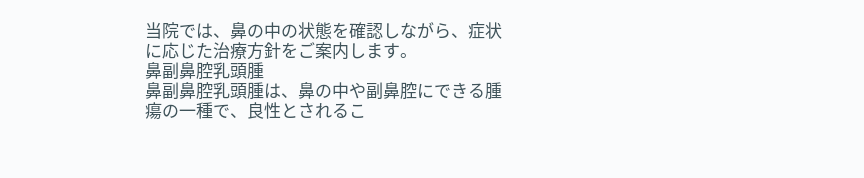当院では、鼻の中の状態を確認しながら、症状に応じた治療方針をご案内します。
鼻副鼻腔乳頭腫
鼻副鼻腔乳頭腫は、鼻の中や副鼻腔にできる腫瘍の一種で、良性とされるこ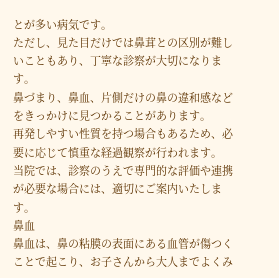とが多い病気です。
ただし、見た目だけでは鼻茸との区別が難しいこともあり、丁寧な診察が大切になります。
鼻づまり、鼻血、片側だけの鼻の違和感などをきっかけに見つかることがあります。
再発しやすい性質を持つ場合もあるため、必要に応じて慎重な経過観察が行われます。
当院では、診察のうえで専門的な評価や連携が必要な場合には、適切にご案内いたします。
鼻血
鼻血は、鼻の粘膜の表面にある血管が傷つくことで起こり、お子さんから大人までよくみ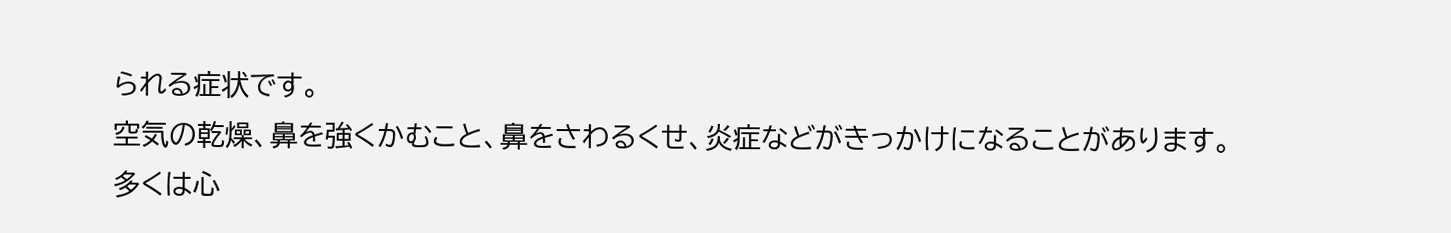られる症状です。
空気の乾燥、鼻を強くかむこと、鼻をさわるくせ、炎症などがきっかけになることがあります。
多くは心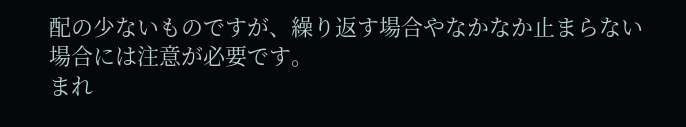配の少ないものですが、繰り返す場合やなかなか止まらない場合には注意が必要です。
まれ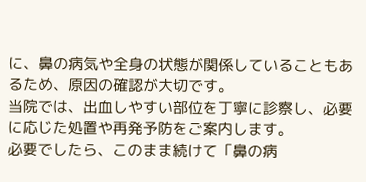に、鼻の病気や全身の状態が関係していることもあるため、原因の確認が大切です。
当院では、出血しやすい部位を丁寧に診察し、必要に応じた処置や再発予防をご案内します。
必要でしたら、このまま続けて「鼻の病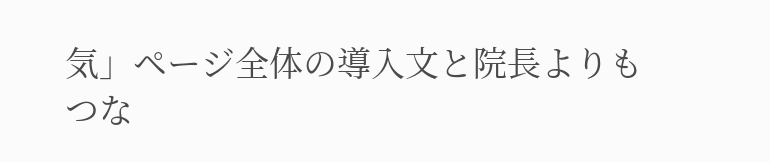気」ページ全体の導入文と院長よりもつな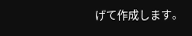げて作成します。